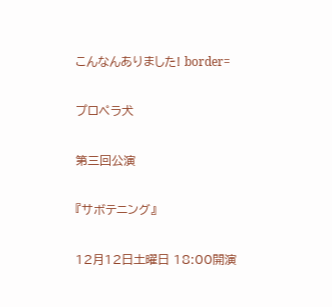こんなんありました! border=

プロペラ犬

第三回公演

『サボテニング』

12月12日土曜日 18:00開演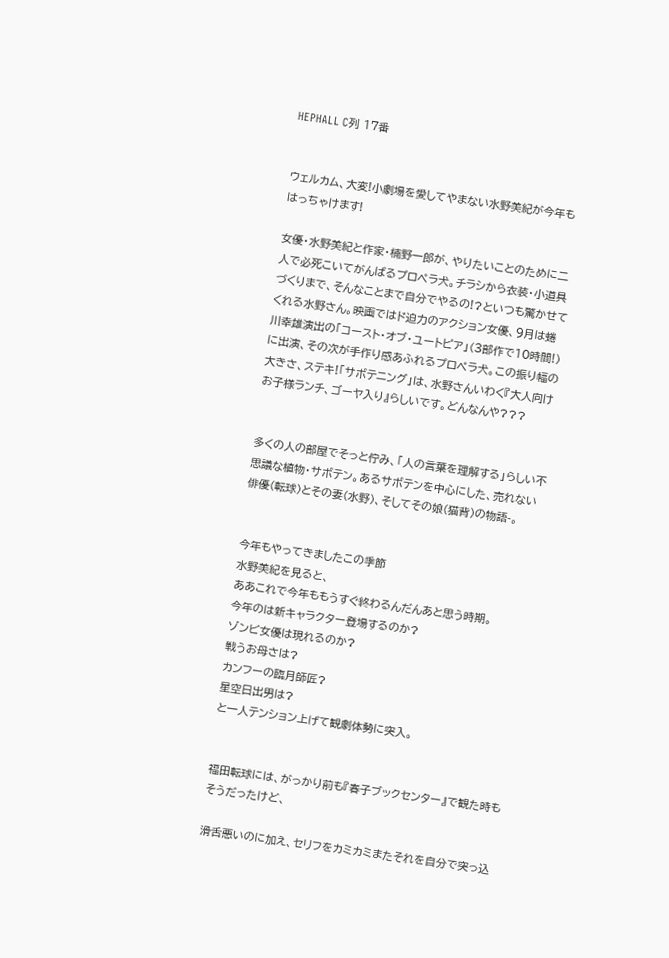HEPHALL C列 17番


ウェルカム、大変!小劇場を愛してやまない水野美紀が今年もはっちゃけます!

女優・水野美紀と作家・楠野一郎が、やりたいことのために二人で必死こいてがんばるプロペラ犬。チラシから衣装・小道具づくりまで、そんなことまで自分でやるの!?といつも驚かせてくれる水野さん。映画ではド迫力のアクション女優、9月は蜷川幸雄演出の「コースト・オブ・ユートピア」(3部作で10時間!)に出演、その次が手作り感あふれるプロペラ犬。この振り幅の大きさ、ステキ!「サボテニング」は、水野さんいわく『大人向けお子様ランチ、ゴーヤ入り』らしいです。どんなんや???


多くの人の部屋でそっと佇み、「人の言葉を理解する」らしい不思議な植物・サボテン。あるサボテンを中心にした、売れない俳優(転球)とその妻(水野)、そしてその娘(猫背)の物語-。


今年もやってきましたこの季節
水野美紀を見ると、
ああこれで今年ももうすぐ終わるんだんあと思う時期。
今年のは新キャラクター登場するのか?
ゾンビ女優は現れるのか?
戦うお母さは?
カンフーの臨月師匠?
星空日出男は?
と一人テンション上げて観劇体勢に突入。


福田転球には、がっかり前も『春子ブックセンター』で観た時もそうだったけど、

滑舌悪いのに加え、セリフをカミカミまたそれを自分で突っ込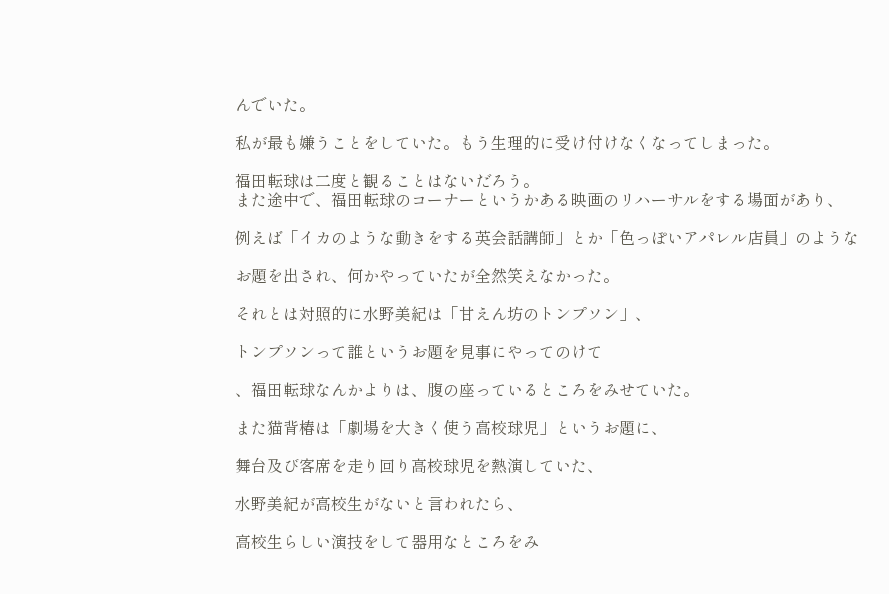んでいた。

私が最も嫌うことをしていた。もう生理的に受け付けなくなってしまった。

福田転球は二度と観ることはないだろう。
また途中で、福田転球のコーナーというかある映画のリハーサルをする場面があり、

例えば「イカのような動きをする英会話講師」とか「色っぽいアパレル店員」のような

お題を出され、何かやっていたが全然笑えなかった。

それとは対照的に水野美紀は「甘えん坊のトンプソン」、

トンプソンって誰というお題を見事にやってのけて

、福田転球なんかよりは、腹の座っているところをみせていた。

また猫背椿は「劇場を大きく使う高校球児」というお題に、

舞台及び客席を走り回り高校球児を熱演していた、

水野美紀が高校生がないと言われたら、

高校生らしい演技をして器用なところをみ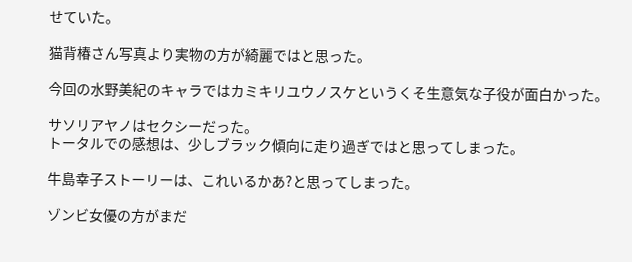せていた。

猫背椿さん写真より実物の方が綺麗ではと思った。

今回の水野美紀のキャラではカミキリユウノスケというくそ生意気な子役が面白かった。

サソリアヤノはセクシーだった。
トータルでの感想は、少しブラック傾向に走り過ぎではと思ってしまった。

牛島幸子ストーリーは、これいるかあ?と思ってしまった。

ゾンビ女優の方がまだ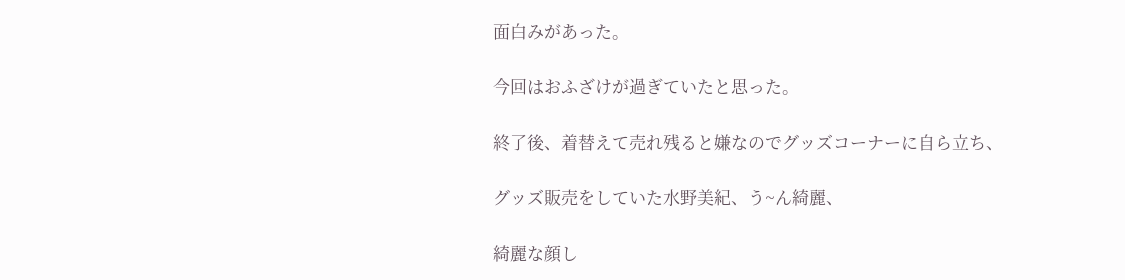面白みがあった。

今回はおふざけが過ぎていたと思った。

終了後、着替えて売れ残ると嫌なのでグッズコーナーに自ら立ち、

グッズ販売をしていた水野美紀、う~ん綺麗、

綺麗な顔し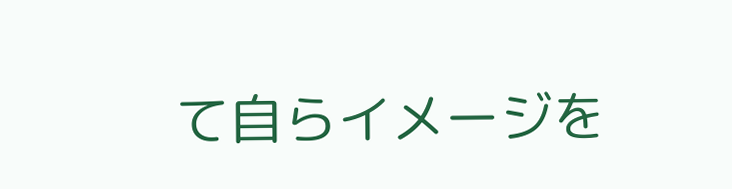て自らイメージを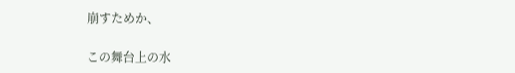崩すためか、

この舞台上の水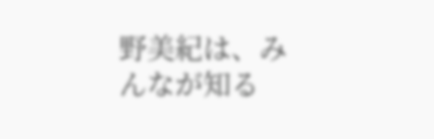野美紀は、みんなが知る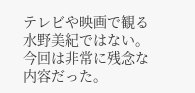テレビや映画で観る水野美紀ではない。
今回は非常に残念な内容だった。